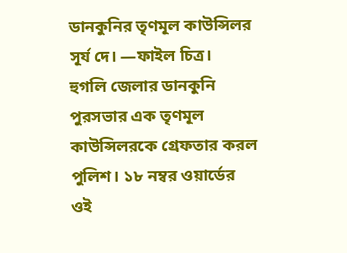ডানকুনির তৃণমূল কাউন্সিলর সূর্য দে। —ফাইল চিত্র।
হুগলি জেলার ডানকুনি পুরসভার এক তৃণমূল কাউন্সিলরকে গ্রেফতার করল পুলিশ। ১৮ নম্বর ওয়ার্ডের ওই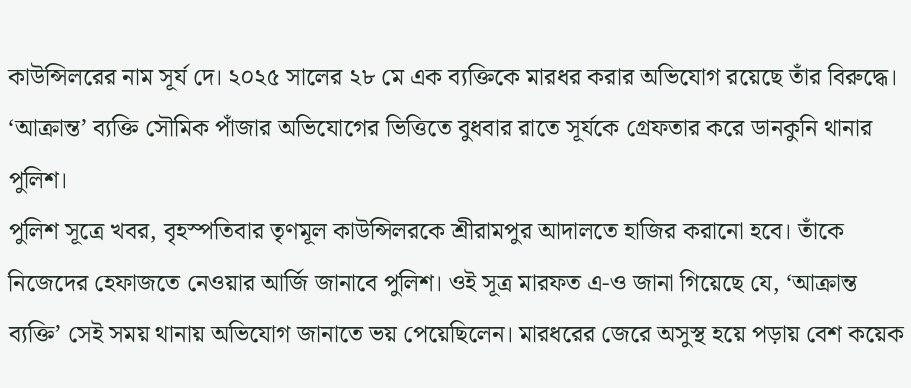কাউন্সিলরের নাম সূর্য দে। ২০২৫ সালের ২৮ মে এক ব্যক্তিকে মারধর করার অভিযোগ রয়েছে তাঁর বিরুদ্ধে। ‘আক্রান্ত’ ব্যক্তি সৌমিক পাঁজার অভিযোগের ভিত্তিতে বুধবার রাতে সূর্যকে গ্রেফতার করে ডানকুনি থানার পুলিশ।
পুলিশ সূত্রে খবর, বৃহস্পতিবার তৃণমূল কাউন্সিলরকে শ্রীরামপুর আদালতে হাজির করানো হবে। তাঁকে নিজেদের হেফাজতে নেওয়ার আর্জি জানাবে পুলিশ। ওই সূত্র মারফত এ-ও জানা গিয়েছে যে, ‘আক্রান্ত ব্যক্তি’ সেই সময় থানায় অভিযোগ জানাতে ভয় পেয়েছিলেন। মারধরের জেরে অসুস্থ হয়ে পড়ায় বেশ কয়েক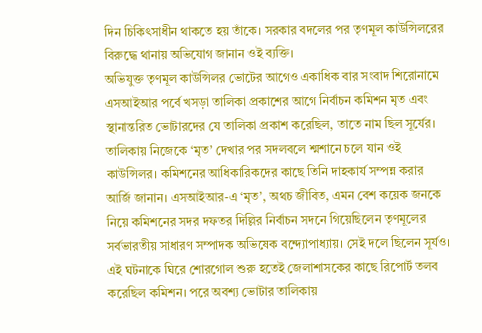দিন চিকিৎসাধীন থাকতে হয় তাঁকে। সরকার বদলের পর তৃণমূল কাউন্সিলরের বিরুদ্ধে থানায় অভিযোগ জানান ওই ব্যক্তি।
অভিযুক্ত তৃণমূল কাউন্সিলর ভোটের আগেও একাধিক বার সংবাদ শিরোনামে এসআইআর পর্বে খসড়া তালিকা প্রকাশের আগে নির্বাচন কমিশন মৃত এবং স্থানান্তরিত ভোটারদের যে তালিকা প্রকাশ করেছিল, তাতে নাম ছিল সূর্যের। তালিকায় নিজেকে ‘মৃত’ দেখার পর সদলবলে শ্মশানে চলে যান ওই কাউন্সিলর। কমিশনের আধিকারিকদের কাছে তিনি দাহকার্য সম্পন্ন করার আর্জি জানান। এসআইআর-এ ‘মৃত’, অথচ জীবিত, এমন বেশ কয়েক জনকে নিয়ে কমিশনের সদর দফতর দিল্লির নির্বাচন সদনে গিয়েছিলেন তৃণমূলের সর্বভারতীয় সাধারণ সম্পাদক অভিষেক বন্দ্যোপাধ্যায়। সেই দলে ছিলেন সূর্যও।
এই ঘটনাকে ঘিরে শোরগোল শুরু হতেই জেলাশাসকের কাছে রিপোর্ট তলব করেছিল কমিশন। পরে অবশ্য ভোটার তালিকায়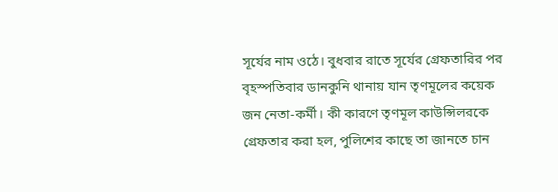সূর্যের নাম ওঠে। বুধবার রাতে সূর্যের গ্রেফতারির পর বৃহস্পতিবার ডানকুনি থানায় যান তৃণমূলের কয়েক জন নেতা-কর্মী। কী কারণে তৃণমূল কাউন্সিলরকে গ্রেফতার করা হল, পুলিশের কাছে তা জানতে চান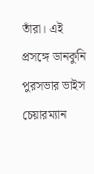তাঁরা। এই প্রসঙ্গে ডানকুনি পুরসভার ভাইস চেয়ারম্যান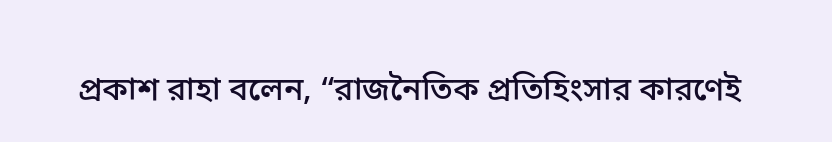প্রকাশ রাহা বলেন, “রাজনৈতিক প্রতিহিংসার কারণেই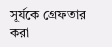সূর্যকে গ্রেফতার করা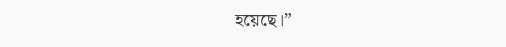হয়েছে।”